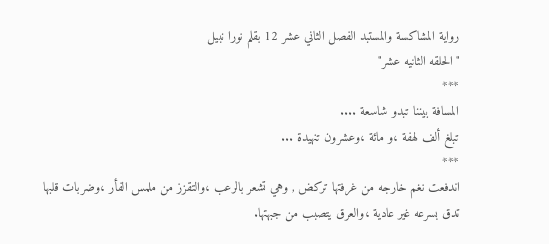رواية المشاكسة والمستبد الفصل الثاني عشر 12 بقلم نورا نبيل
"الحلقه الثانيه عشر"
***
المسافة بيننا تبدو شاسعة ....
تبلغ ألف لهفة ،و مائة ،وعشرون تنهيدة ...
***
اندفعت نغم خارجه من غرفتها تركض , وهي تشعر بالرعب ،والتقزز من ملمس الفأر ،وضربات قلبها تدق بسرعه غير عادية ،والعرق يتصبب من جبهتها.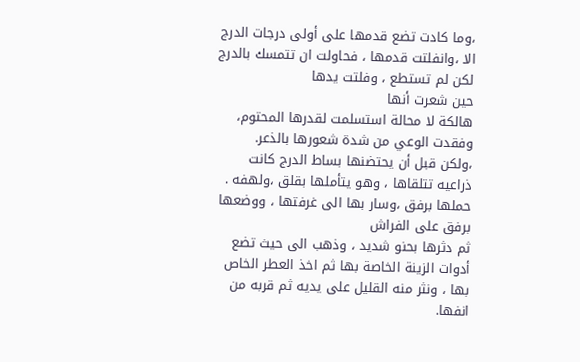،وما كادت تضع قدمها على أولى درجات الدرج الا ،وانفلتت قدمها ، فحاولت ان تتمسك بالدرج لكن لم تستطع ، وفلتت يدها
حين شعرت أنها
هالكة لا محالة استسلمت لقدرها المحتوم، وفقدت الوعي من شدة شعورها بالذعر.
،ولكن قبل أن يحتضنها بساط الدرج كانت ذراعيه تتلقاها ، وهو يتأملها بقلق ،ولهفه .
حملها برفق ،وسار بها الى غرفتها ، ووضعها برفق على الفراش
ثم دثرها بحنو شديد ، وذهب الى حيث تضع أدوات الزينة الخاصة بها ثم اخذ العطر الخاص بها ، ونثر منه القليل على يديه ثم قربه من انفها.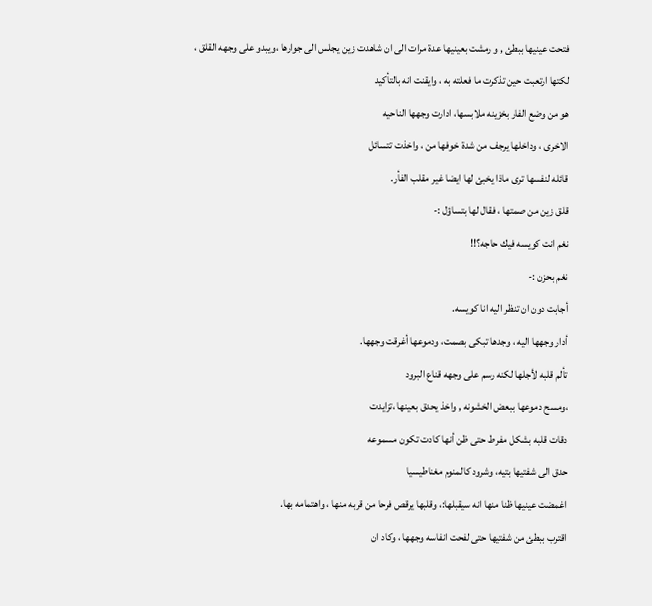فتحت عينيها ببطئ , و رمشت بعينيها عدة مرات الى ان شاهدت زين يجلس الى جوارها ،ويبدو على وجهه القلق ،
لكتها ارتعبت حين تذكرت ما فعلته به ، وايقنت انه بالتأكيد
هو من وضع الفار بخزينه ملابسها، ادارت وجهها الناحيه
الاخرى ، وداخلها يرجف من شدة خوفها من ، واخذت تتسائل
قائله لنفسها ترى ماذا يخبئ لها ايضا غير مقلب الفأر.
قلق زين من صمتها ، فقال لها بتساؤل :-
نغم انت كويسه فيك حاجه؟!!
نغم بحزن :-
أجابت دون ان تنظر اليه انا كويسه.
أدار وجهها اليه ، وجدها تبكى بصمت، ودموعها أغرقت وجهها.
تألم قلبه لأجلها لكنه رسم على وجهه قناع البرود
،ومسح دموعها ببعض الخشونه , واخذ يحدق بعينها ،تزايدت
دقات قلبه بشكل مفرط حتى ظن أنها كادت تكون مسموعه
حدق الى شفتيها بتيه، وشرود كالمنوم مغناطيسيا
اغمضت عينيها ظنا منها انه سيقبلها:، وقلبها يرقص فرحا من قربه منها ، واهتمامه بها.
اقترب ببطئ من شفتيها حتى لفحت انفاسه وجهها ، وكاد ان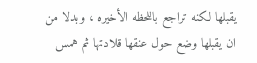يقبلها لكنه تراجع باللحظه الأخيره ، وبدلا من ان يقبلها وضع حول عنقها قلادتها ثم همس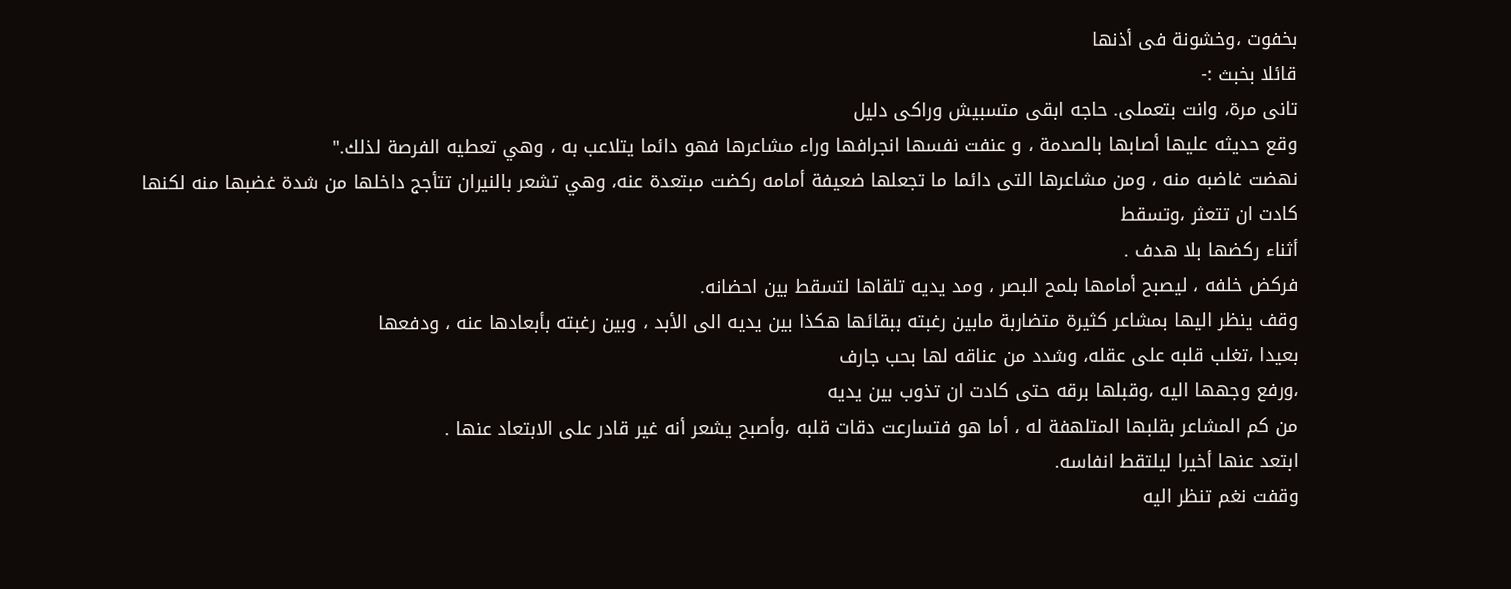بخفوت ،وخشونة فى أذنها
قائلا بخبث :-
تانى مرة، وانت بتعملى. حاجه ابقى متسبيش وراكى دليل
وقع حديثه عليها أصابها بالصدمة ، و عنفت نفسها انجرافها وراء مشاعرها فهو دائما يتلاعب به ، وهي تعطيه الفرصة لذلك."
نهضت غاضبه منه ، ومن مشاعرها التى دائما ما تجعلها ضعيفة أمامه ركضت مبتعدة عنه، وهي تشعر بالنيران تتأجج داخلها من شدة غضبها منه لكنها كادت ان تتعثر ،وتسقط
أثناء ركضها بلا هدف .
فركض خلفه ، ليصبح أمامها بلمح البصر ، ومد يديه تلقاها لتسقط بين احضانه.
وقف ينظر اليها بمشاعر كثيرة متضاربة مابين رغبته ببقائها هكذا بين يديه الى الأبد ، وبين رغبته بأبعادها عنه ، ودفعها
بعيدا ،تغلب قلبه على عقله، وشدد من عناقه لها بحب جارف
،ورفع وجهها اليه ،وقبلها برقه حتى كادت ان تذوب بين يديه
من كم المشاعر بقلبها المتلهفة له ، أما هو فتسارعت دقات قلبه ،وأصبح يشعر أنه غير قادر على الابتعاد عنها .
ابتعد عنها أخيرا ليلتقط انفاسه.
وقفت نغم تنظر اليه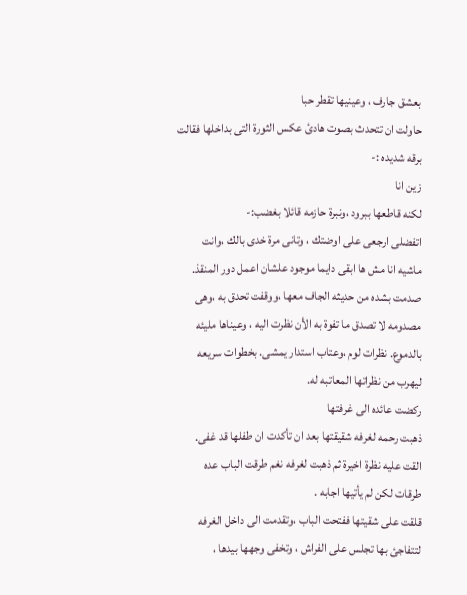بعشق جارف ، وعينيها تقطر حبا
حاولت ان تتحدث بصوت هادئ عكس الثورة التى بداخلها فقالت برقه شديده :-
زين انا
لكنه قاطعها ببرود ،ونبرة حازمه قائلا بغضب:-
اتفضلى ارجعى على اوضتك ، وتانى مرة خدى بالك ،وانت
ماشيه انا مش ها ابقى دايما موجود علشان اعمل دور المنقذ.
صدمت بشده من حديثه الجاف معها ،ووقفت تحدق به ،وهى
مصدومه لا تصدق ما تفوة به الأن نظرت اليه ، وعيناها مليئه بالدموع. نظرات لوم ،وعتاب استدار يمشى. بخطوات سريعه ليهرب من نظراتها المعاتبه له.
ركضت عائده الى غرفتها
ذهبت رحمه لغرفه شقيقتها بعد ان تأكدت ان طفلها قد غفى.
القت عليه نظرة اخيرة ثم ذهبت لغرفه نغم طرقت الباب عده طرقات لكن لم يأتيها اجابه .
قلقت على شقيتها ففتحت الباب ،وتقدمت الى داخل الغرفه لتتفاجئ بها تجلس على الفراش ، وتخفى وجهها بيدها ،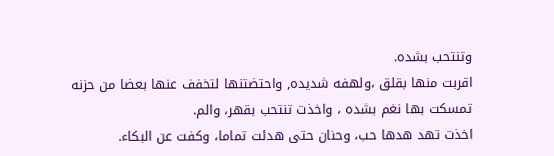وتنتحب بشده.
اقربت منها بقلق ،ولهفه شديده, واحتضتنها لتخفف عنها بعضا من حزنه تمسكت بها نغم بشده ، واخذت تنتحب بقهر، والم.
اخذت تهد هدها حب، وحنان حتى هدئت تماما، وكفت عن البكاء.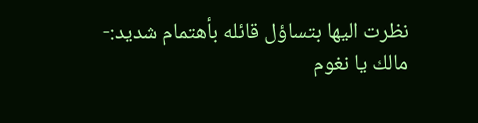نظرت اليها بتساؤل قائله بأهتمام شديد:-
مالك يا نغوم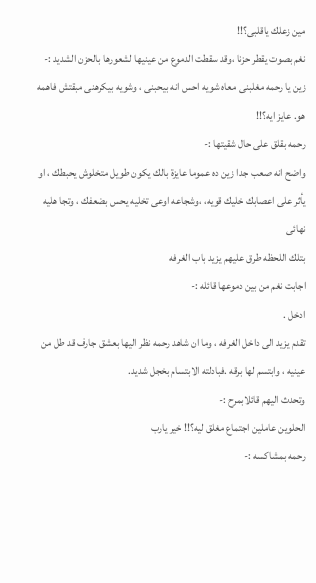مين زعلك ياقلبى؟!!
نغم بصوت يقطر حزنا ،وقد سقطت الدموع من عينيها لشعورها بالحزن الشديد :-
زين يا رحمه مغلبنى معاه شويه احس انه بيحبنى ، وشويه بيكرهنى مبقتش فاهمه هو. عايز ايه؟!!
رحمه بقلق على حال شقيتها :-
واضح انه صعب جدا زين ده عموما عايزة بالك يكون طويل متخلوش يحبطك ، او يأثر على اعصابك خليك قويه، ،وشجاعه اوعى تخليه يحس بضعفك ، وتجا هليه نهائى
بتلك اللحظه طرق عليهم يزيد باب الغرفه
اجابت نغم من بين دموعها قائله :-
ادخل .
تقدم يزيد الى داخل الغرفه ، وما ان شاهد رحمه نظر اليها بعشق جارف قد طل من عينيه ، وابتسم لها برقه .فبادلته الابتسام بخجل شديد.
وتحدث اليهم قائلابمرح :-
الحلوين عاملين اجتماع مغلق ليه؟!! خير يارب
رحمه بمشاكسه :-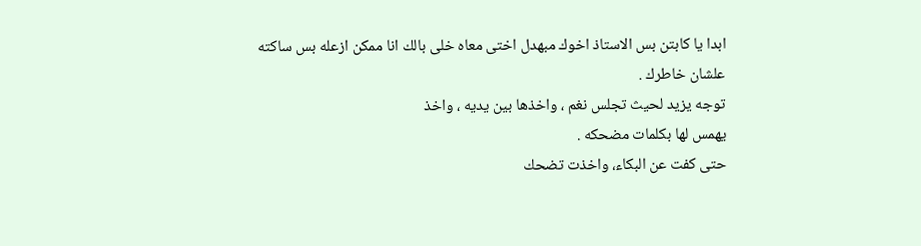ابدا يا كابتن بس الاستاذ اخوك مبهدل اختى معاه خلى بالك انا ممكن ازعله بس ساكته علشان خاطرك .
توجه يزيد لحيث تجلس نغم ، واخذها بين يديه ، واخذ
يهمس لها بكلمات مضحكه .
حتى كفت عن البكاء، واخذت تضحك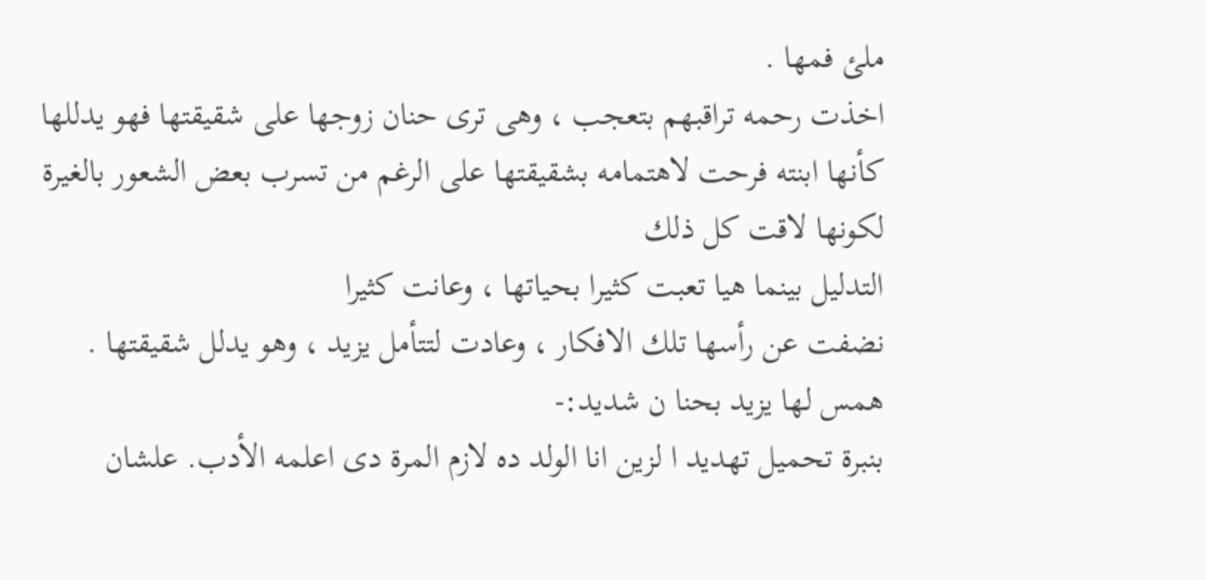ملئ فمها .
اخذت رحمه تراقبهم بتعجب ، وهى ترى حنان زوجها على شقيقتها فهو يدللها كأنها ابنته فرحت لاهتمامه بشقيقتها على الرغم من تسرب بعض الشعور بالغيرة لكونها لاقت كل ذلك
التدليل بينما هيا تعبت كثيرا بحياتها ، وعانت كثيرا
نضفت عن رأسها تلك الافكار ، وعادت لتتأمل يزيد ، وهو يدلل شقيقتها .
همس لها يزيد بحنا ن شديد:-
بنبرة تحميل تهديد ا لزين انا الولد ده لازم المرة دى اعلمه الأدب. علشان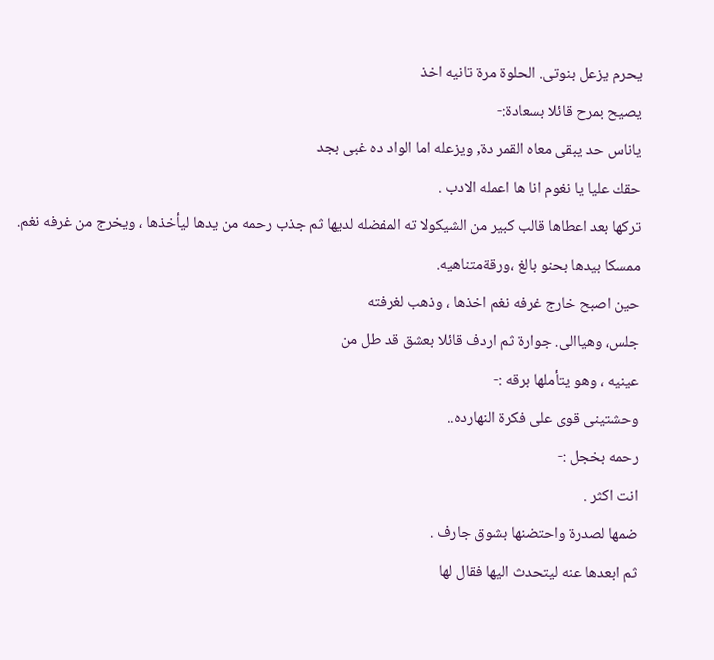يحرم يزعل بنوتى. الحلوة مرة تانيه اخذ
يصيح بمرح قائلا بسعادة:-
ياناس حد يبقى معاه القمر دة, ويزعله اما الواد ده غبى بجد
حقك عليا يا نغوم انا ها اعمله الادب .
تركها بعد اعطاها قالب كبير من الشيكولا ته المفضله لديها ثم جذب رحمه من يدها ليأخذها ، ويخرج من غرفه نغم.
ممسكا بيدها بحنو بالغ ،ورقةمتناهيه.
حين اصبح خارج غرفه نغم اخذها ، وذهب لغرفته
جلس، وهياالى. جوارة ثم اردف قائلا بعشق قد طل من
عينيه ، وهو يتأملها برقه :-
وحشتينى قوى على فكرة النهارده..
رحمه بخجل :-
انت اكثر .
ضمها لصدرة واحتضنها بشوق جارف .
ثم ابعدها عنه ليتحدث اليها فقال لها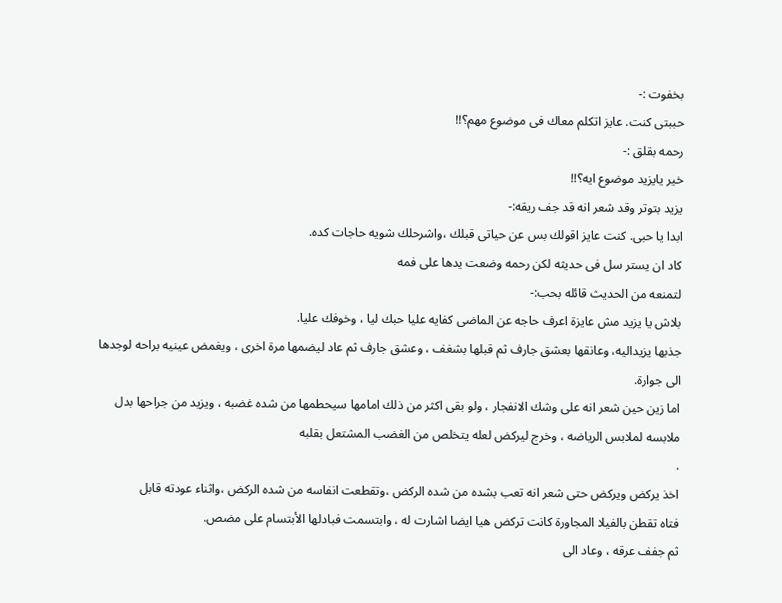بخفوت :-
حببتى كنت. عايز اتكلم معاك فى موضوع مهم؟!!
رحمه بقلق :-
خير يايزيد موضوع ايه؟!!
يزيد بتوتر وقد شعر انه قد جف ريقه:-
ابدا يا حبى. كنت عايز اقولك بس عن حياتى قبلك ،واشرحلك شويه حاجات كده.
كاد ان يستر سل فى حديثه لكن رحمه وضعت يدها على فمه
لتمنعه من الحديث قائله بحب:-
بلاش يا يزيد مش عايزة اعرف حاجه عن الماضى كفايه عليا حبك ليا ، وخوفك عليا.
جذبها يزيداليه، وعانقها بعشق جارف ثم قبلها بشغف ، وعشق جارف ثم عاد ليضمها مرة اخرى ، ويغمض عينيه براحه لوجدها الى جوارة.
اما زين حين شعر انه على وشك الانفجار ، ولو بقى اكثر من ذلك امامها سيحطمها من شده غضبه ، ويزيد من جراحها بدل ملابسه لملابس الرياضه ، وخرج ليركض لعله يتخلص من الغضب المشتعل بقلبه
.
اخذ يركض ويركض حتى شعر انه تعب بشده من شده الركض ،وتقطعت انفاسه من شده الركض ،واثناء عودته قابل
فتاه تقطن بالفيلا المجاورة كانت تركض هيا ايضا اشارت له ، وابتسمت فبادلها الأبتسام على مضص.
ثم جفف عرقه ، وعاد الى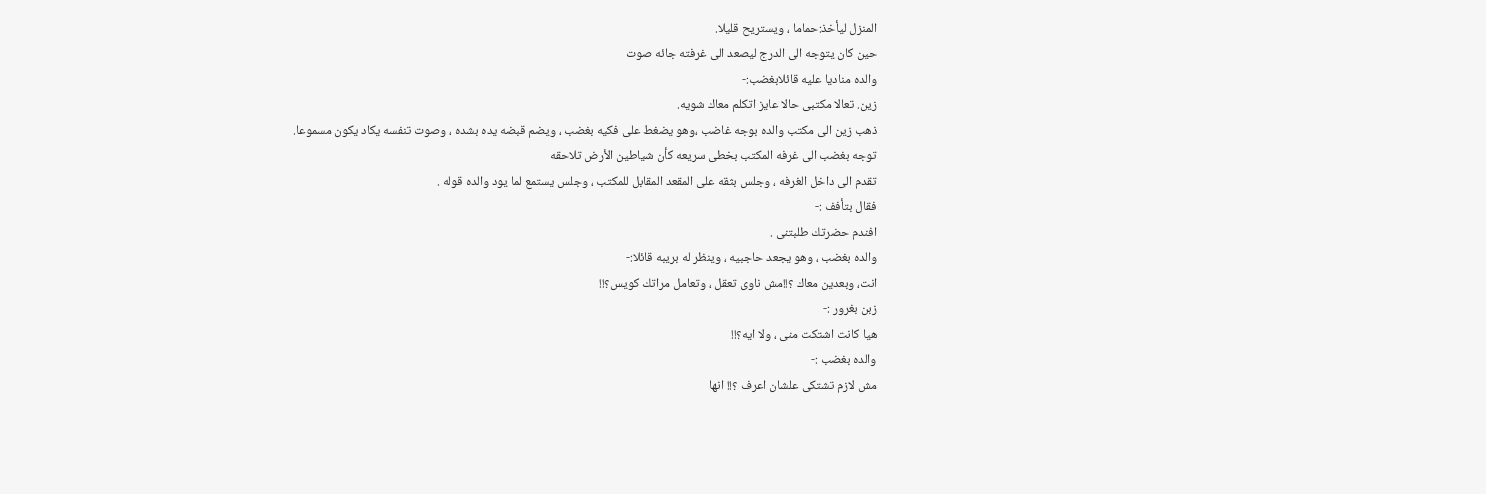المنزل ليأخذ:حماما ، ويستريح قليلا.
حين كان يتوجه الى الدرج ليصعد الى غرفته جائه صوت
والده مناديا عليه قائلابغضب:-
زين. تعالا مكتبى حالا عايز اتكلم معاك شويه.
ذهب زين الى مكتب والده بوجه غاضب ،وهو يضغط على فكيه بغضب ، ويضم قبضه يده بشده ، وصوت تنفسه يكاد يكون مسموعا.
توجه بغضب الى غرفه المكتب بخطى سريعه كأن شياطين الأرض تلاحقه
تقدم الى داخل الغرفه ، وجلس بثقه على المقعد المقابل للمكتب ، وجلس يستمع لما يود والده قوله .
فقال بتأفف :-
افندم حضرتك طلبتنى .
والده بغضب ، وهو يجعد حاجبيه ، وينظر له بريبه قائلا:-
انت، وبعدين معاك ؟!!مش ناوى تعقل ، وتعامل مراتك كويس؟!!
زبن بغرور :-
هيا كانت اشتكت منى ، ولا ايه؟!!
والده بغضب :-
مش لازم تشتكى علشان اعرف ؟!! انها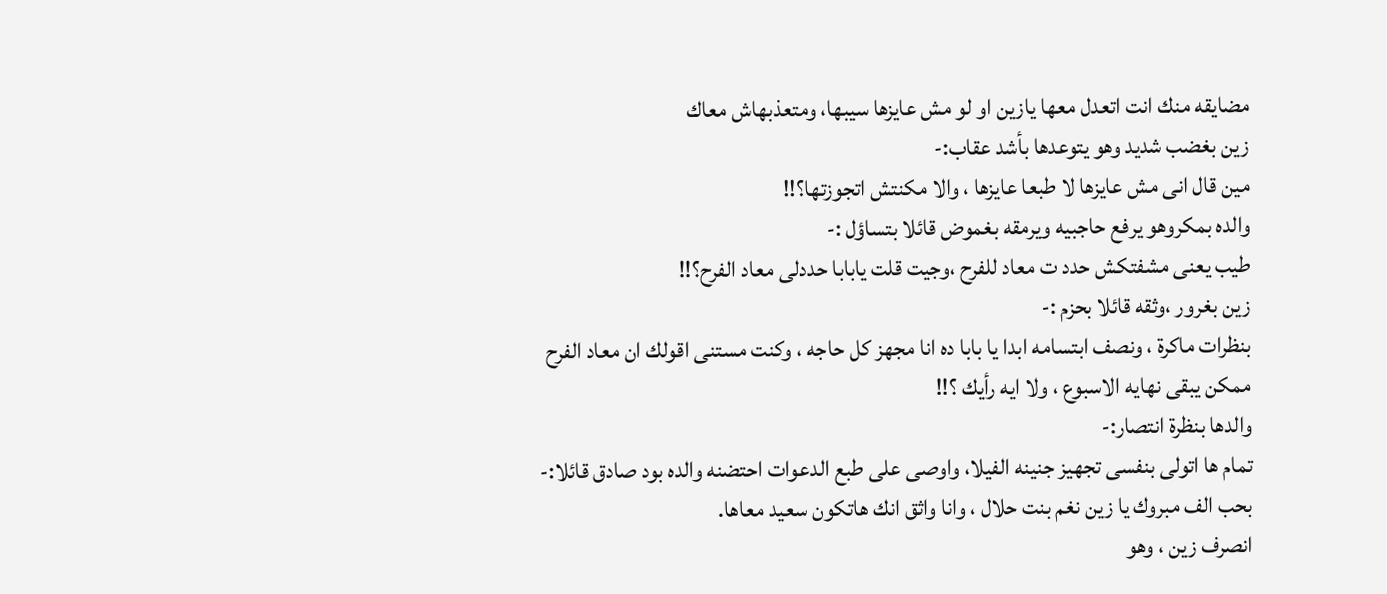مضايقه منك انت اتعدل معها يازين او لو مش عايزها سيبها، ومتعذبهاش معاك
زين بغضب شديد وهو يتوعدها بأشد عقاب:-
مين قال انى مش عايزها لا طبعا عايزها ، والا مكنتش اتجوزتها؟!!
والده بمكروهو يرفع حاجبيه ويرمقه بغموض قائلا بتساؤل :-
طيب يعنى مشفتكش حدد ت معاد للفرح ،وجيت قلت يابابا حددلى معاد الفرح؟!!
زين بغرور ،وثقه قائلا بحزم :-
بنظرات ماكرة ، ونصف ابتسامه ابدا يا بابا ده انا مجهز كل حاجه ، وكنت مستنى اقولك ان معاد الفرح ممكن يبقى نهايه الاسبوع ، ولا ايه رأيك ؟!!
والدها بنظرة انتصار:-
تمام ها اتولى بنفسى تجهيز جنينه الفيلا، واوصى على طبع الدعوات احتضنه والده بود صادق قائلا:-
بحب الف مبروك يا زين نغم بنت حلال ، وانا واثق انك هاتكون سعيد معاها.
انصرف زين ، وهو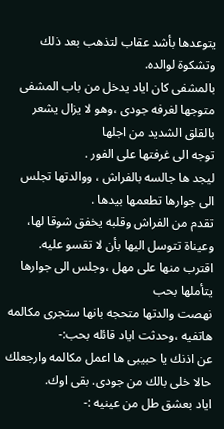يتوعدها بأشد عقاب لتذهب بعد ذلك وتشكوة لوالده.
بالمشفى كان اياد يدخل من باب المشفى متوجها لغرفه جودى ،وهو لا يزال يشعر بالقلق الشديد من اجلها
توجه الى غرفتها على الفور .
ليجد ها جالسه بالفراش ، ووالدتها تجلس الى جوارها تطعمها بيدها .
تقدم من الفراش وقلبه يخفق شوقا لها، وعيناة تتوسل اليها بأن لا تقسو عليه.
اقترب منها على مهل ،وجلس الى جوارها يتأملها بحب
نهصت والدتها متحجه بانها ستجرى مكالمه هاتفيه ،وحدثت اياد قائله بحب:-
عن اذنك يا حبيبى ها اعمل مكالمه وارجعلك حالا خلى بالك من جودى. بقى اوك.
اياد بعشق طل من عينيه :-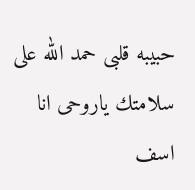حبيبه قلبى حمد الله على سلامتك ياروحى انا اسف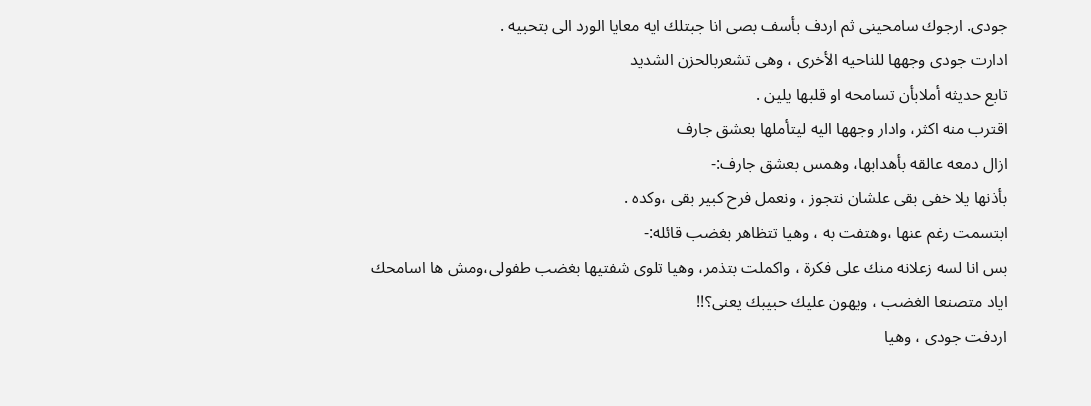جودى. ارجوك سامحينى ثم اردف بأسف بصى انا جبتلك ايه معايا الورد الى بتحبيه .
ادارت جودى وجهها للناحيه الأخرى ، وهى تشعربالحزن الشديد
تابع حديثه أملابأن تسامحه او قلبها يلين .
اقترب منه اكثر، وادار وجهها اليه ليتأملها بعشق جارف
ازال دمعه عالقه بأهدابها، وهمس بعشق جارف:-
بأذنها يلا خفى بقى علشان نتجوز ، ونعمل فرح كبير بقى ،وكده .
ابتسمت رغم عنها ،وهتفت به ، وهيا تتظاهر بغضب قائله:-
بس انا لسه زعلانه منك على فكرة ، واكملت بتذمر، وهيا تلوى شفتيها بغضب طفولى،ومش ها اسامحك
اياد متصنعا الغضب ، ويهون عليك حبيبك يعنى؟!!
اردفت جودى ، وهيا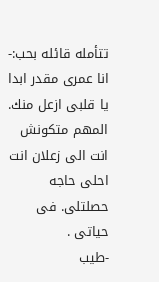تتأمله قائله بحب:-
انا عمرى مقدر ابدا يا قلبى ازعل منك. المهم متكونش انت الى زعلان انت احلى حاجه حصلتلى. فى حياتى .
-طيب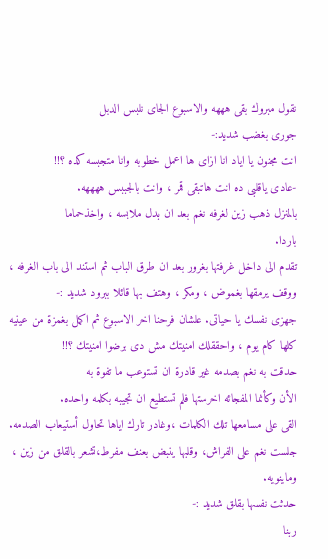نقول مبروك بقى هههه والاسبوع الجاى نلبس الدبل
جورى بغضب شديد:-
انت مجنون يا اياد انا ازاى ها اعمل خطوبه وانا متجبسه كده ؟!!
-عادى ياقلبى ده انت هاتبقى قمر ، وانت بالجببس ههههه.
بالمنزل ذهب زين لغرفه نغم بعد ان بدل ملابسه ، واخذحماما
باردا.
تقدم الى داخل غرفتها بغرور بعد ان طرق الباب ثم استند الى باب الغرفه ، ووقف يرمقها بغموض ، ومكر ، وهتف بها قائلا ببرود شديد :-
جهزى نفسك يا حياتى. علشان فرحنا اخر الاسبوع ثم اكمل بغمزة من عينيه كلها كام يوم ، واحققلك امنيتك مش دى برضوا امنيتك ؟!!
حدقت به نغم بصدمه غير قادرة ان تستوعب ما تفوة به
الأن وكأنما المفجائه اخرستها فلم تستطيع ان تجيبه بكلمه واحده.
القى على مسامعها تلك الكلمات ،وغادر تارك اياها تحاول أستيعاب الصدمه.
جلست نغم على الفراش، وقلبها ينبض بعنف مفرط،تشعر بالقلق من زين ، وماينويه.
حدثت نفسها بقلق شديد :-
ربنا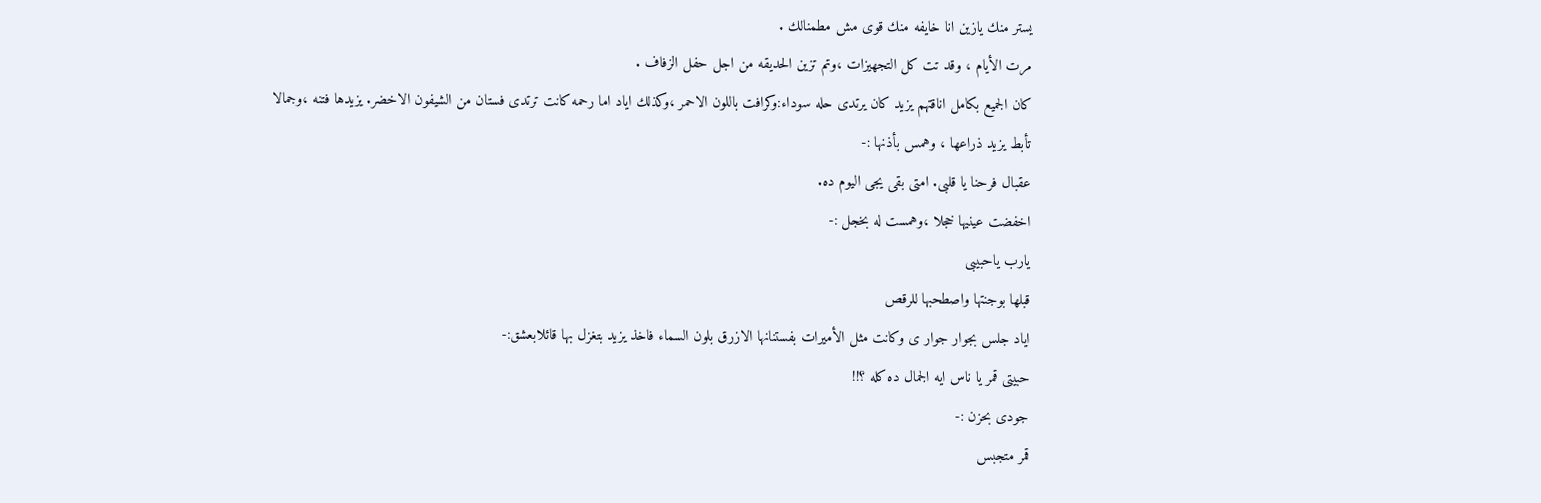يستر منك يازين انا خايفه منك قوى مش مطمنالك .
مرت الأيام ، وقد تت كل التجهيزات ،وتم تزين الحديقه من اجل حفل الزفاف .
كان الجميع بكامل اناقتهم يزيد كان يرتدى حله سوداء:وكرافت باللون الاحمر ،وكذلك اياد اما رحمه كانت ترتدى فستان من الشيفون الاخضر. يزيدها فتنه ،وجمالا
تأبط يزيد ذراعها ، وهمس بأذنها :-
عقبال فرحنا يا قلبى. امتى بقى يجى اليوم ده.
اخفضت عينيها خجلا ،وهمست له بخجل :-
يارب ياحبيبى
قبلها بوجنتها واصطحبها للرقص
اياد جلس بجوار جوار ى وكانت مثل الأميرات بفستنانها الازرق بلون السماء فاخذ يزيد بتغزل بها قائلابعشق:-
حبيتى قمر يا ناس ايه الجمال ده كله ؟!!
جودى بحزن :-
قمر متجبس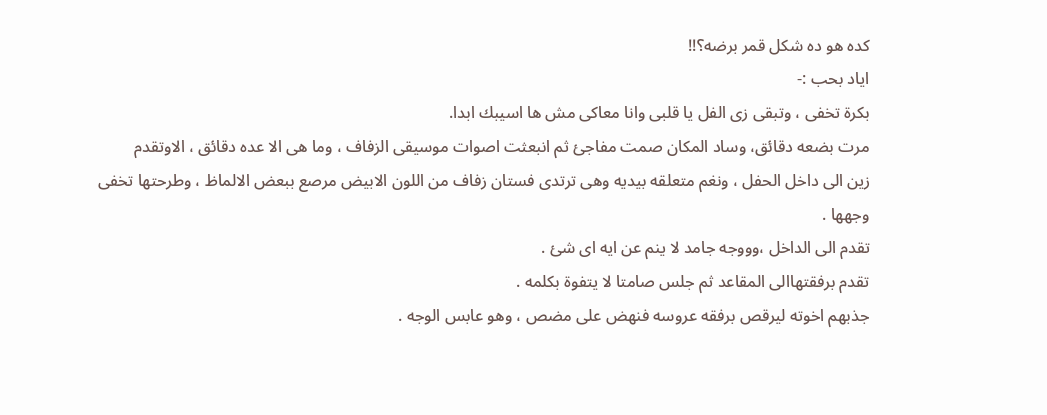كده هو ده شكل قمر برضه؟!!
اياد بحب :-
بكرة تخفى ، وتبقى زى الفل يا قلبى وانا معاكى مش ها اسيبك ابدا.
مرت بضعه دقائق، وساد المكان صمت مفاجئ ثم انبعثت اصوات موسيقى الزفاف ، وما هى الا عده دقائق ، الاوتقدم
زين الى داخل الحفل ، ونغم متعلقه بيديه وهى ترتدى فستان زفاف من اللون الابيض مرصع ببعض الالماظ ، وطرحتها تخفى وجهها .
تقدم الى الداخل ،وووجه جامد لا ينم عن ايه اى شئ .
تقدم برفقتهاالى المقاعد ثم جلس صامتا لا يتفوة بكلمه .
جذبهم اخوته ليرقص برفقه عروسه فنهض على مضص ، وهو عابس الوجه .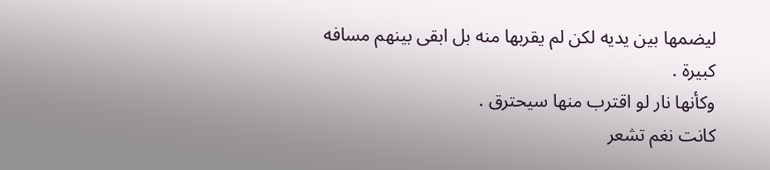ليضمها بين يديه لكن لم يقربها منه بل ابقى بينهم مسافه كبيرة .
وكأنها نار لو اقترب منها سيحترق .
كانت نغم تشعر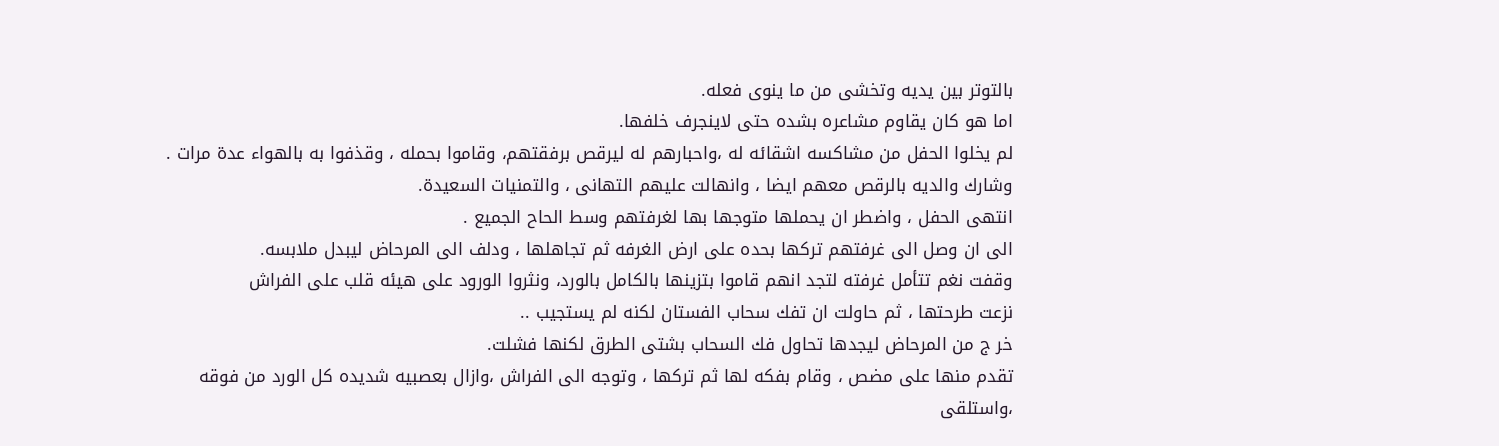بالتوتر بين يديه وتخشى من ما ينوى فعله.
اما هو كان يقاوم مشاعره بشده حتى لاينجرف خلفها.
لم يخلوا الحفل من مشاكسه اشقائه له ،واحبارهم له ليرقص برفقتهم، وقاموا بحمله ، وقذفوا به بالهواء عدة مرات .
وشارك والديه بالرقص معهم ايضا ، وانهالت عليهم التهانى ، والتمنيات السعيدة.
انتهى الحفل ، واضطر ان يحملها متوجها بها لغرفتهم وسط الحاح الجميع .
الى ان وصل الى غرفتهم تركها بحده على ارض الغرفه ثم تجاهلها ، ودلف الى المرحاض ليبدل ملابسه.
وقفت نغم تتأمل غرفته لتجد انهم قاموا بتزينها بالكامل بالورد، ونثروا الورود على هيئه قلب على الفراش
نزعت طرحتها ، ثم حاولت ان تفك سحاب الفستان لكنه لم يستجيب ..
خر ج من المرحاض ليجدها تحاول فك السحاب بشتى الطرق لكنها فشلت.
تقدم منها على مضص ، وقام بفكه لها ثم تركها ، وتوجه الى الفراش ،وازال بعصبيه شديده كل الورد من فوقه ،واستلقى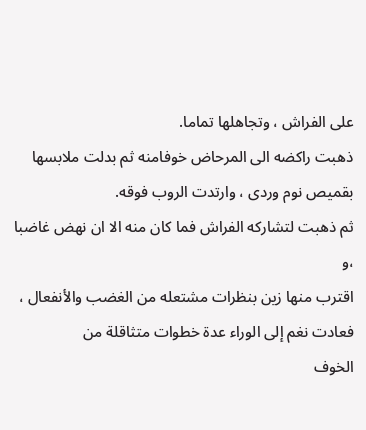على الفراش ، وتجاهلها تماما.
ذهبت راكضه الى المرحاض خوفامنه ثم بدلت ملابسها بقميص نوم وردى ، وارتدت الروب فوقه.
ثم ذهبت لتشاركه الفراش فما كان منه الا ان نهض غاضبا ،و
اقترب منها زين بنظرات مشتعله من الغضب والأنفعال ، فعادت نغم إلى الوراء عدة خطوات متثاقلة من
الخوف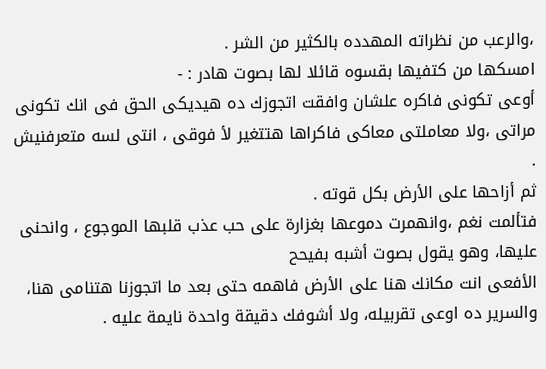،والرعب من نظراته المهدده بالكثير من الشر .
امسكها من كتفيها بقسوه قائلا لها بصوت هادر : -
أوعى تكونى فاكره علشان وافقت اتجوزك ده هيديكى الحق فى انك تكونى مراتى ،ولا معاملتى معاكى فاكراها هتتغير لأ فوقى ، انتى لسه متعرفنيش .
ثم أزاحها على الأرض بكل قوته .
فتألمت نغم ،وانهمرت دموعها بغزارة على حب عذب قلبها الموجوع ، وانحنى عليها، وهو يقول بصوت أشبه بفيحح
الأفعى انت مكانك هنا على الأرض فاهمه حتى بعد ما اتجوزنا هتنامى هنا، والسرير ده اوعى تقربيله، ولا أشوفك دقيقة واحدة نايمة عليه .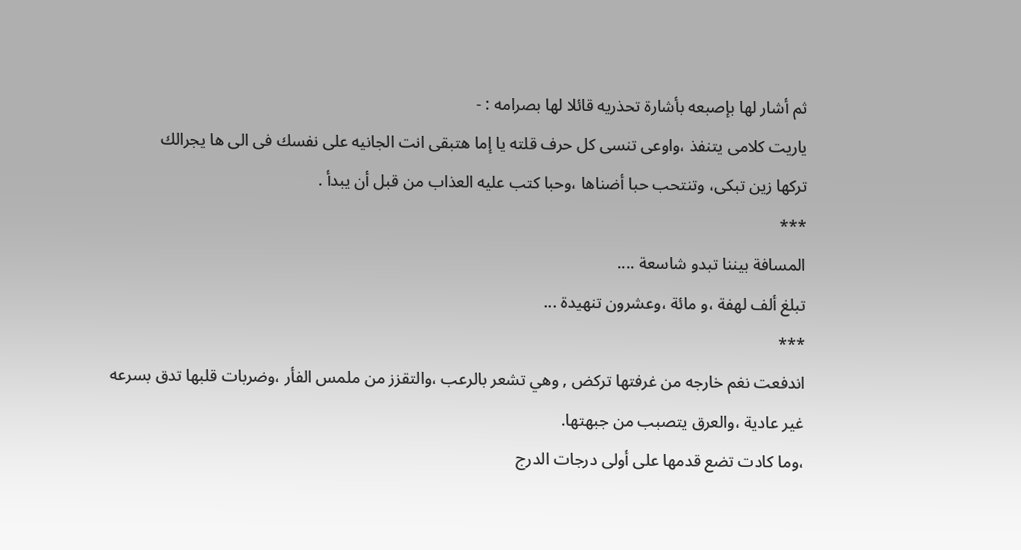ثم أشار لها بإصبعه بأشارة تحذريه قائلا لها بصرامه : -
ياريت كلامى يتنفذ ،واوعى تنسى كل حرف قلته يا إما هتبقى انت الجانيه على نفسك فى الى ها يجرالك
تركها زين تبكى، وتنتحب حبا أضناها ،وحبا كتب عليه العذاب من قبل أن يبدأ .
***
المسافة بيننا تبدو شاسعة ....
تبلغ ألف لهفة ،و مائة ،وعشرون تنهيدة ...
***
اندفعت نغم خارجه من غرفتها تركض , وهي تشعر بالرعب ،والتقزز من ملمس الفأر ،وضربات قلبها تدق بسرعه غير عادية ،والعرق يتصبب من جبهتها.
،وما كادت تضع قدمها على أولى درجات الدرج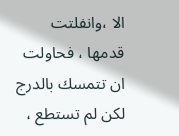الا ،وانفلتت قدمها ، فحاولت ان تتمسك بالدرج لكن لم تستطع ،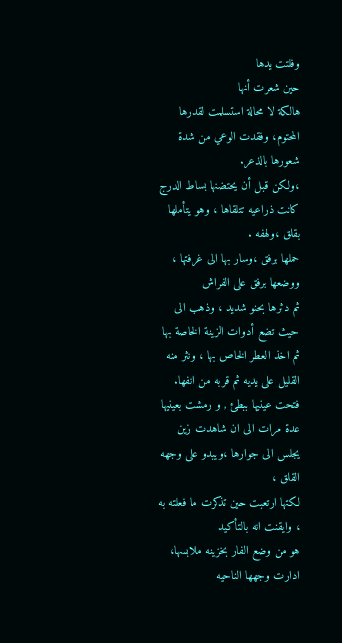وفلتت يدها
حين شعرت أنها
هالكة لا محالة استسلمت لقدرها المحتوم، وفقدت الوعي من شدة شعورها بالذعر.
،ولكن قبل أن يحتضنها بساط الدرج كانت ذراعيه تتلقاها ، وهو يتأملها بقلق ،ولهفه .
حملها برفق ،وسار بها الى غرفتها ، ووضعها برفق على الفراش
ثم دثرها بحنو شديد ، وذهب الى حيث تضع أدوات الزينة الخاصة بها ثم اخذ العطر الخاص بها ، ونثر منه القليل على يديه ثم قربه من انفها.
فتحت عينيها ببطئ , و رمشت بعينيها عدة مرات الى ان شاهدت زين يجلس الى جوارها ،ويبدو على وجهه القلق ،
لكتها ارتعبت حين تذكرت ما فعلته به ، وايقنت انه بالتأكيد
هو من وضع الفار بخزينه ملابسها، ادارت وجهها الناحيه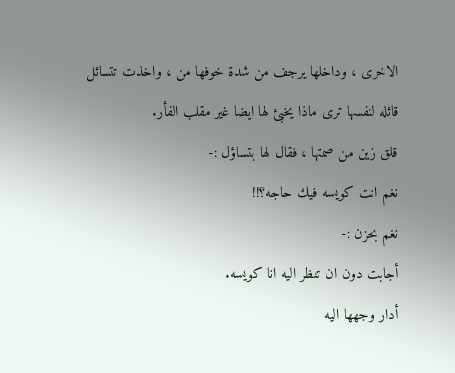الاخرى ، وداخلها يرجف من شدة خوفها من ، واخذت تتسائل
قائله لنفسها ترى ماذا يخبئ لها ايضا غير مقلب الفأر.
قلق زين من صمتها ، فقال لها بتساؤل :-
نغم انت كويسه فيك حاجه؟!!
نغم بحزن :-
أجابت دون ان تنظر اليه انا كويسه.
أدار وجهها اليه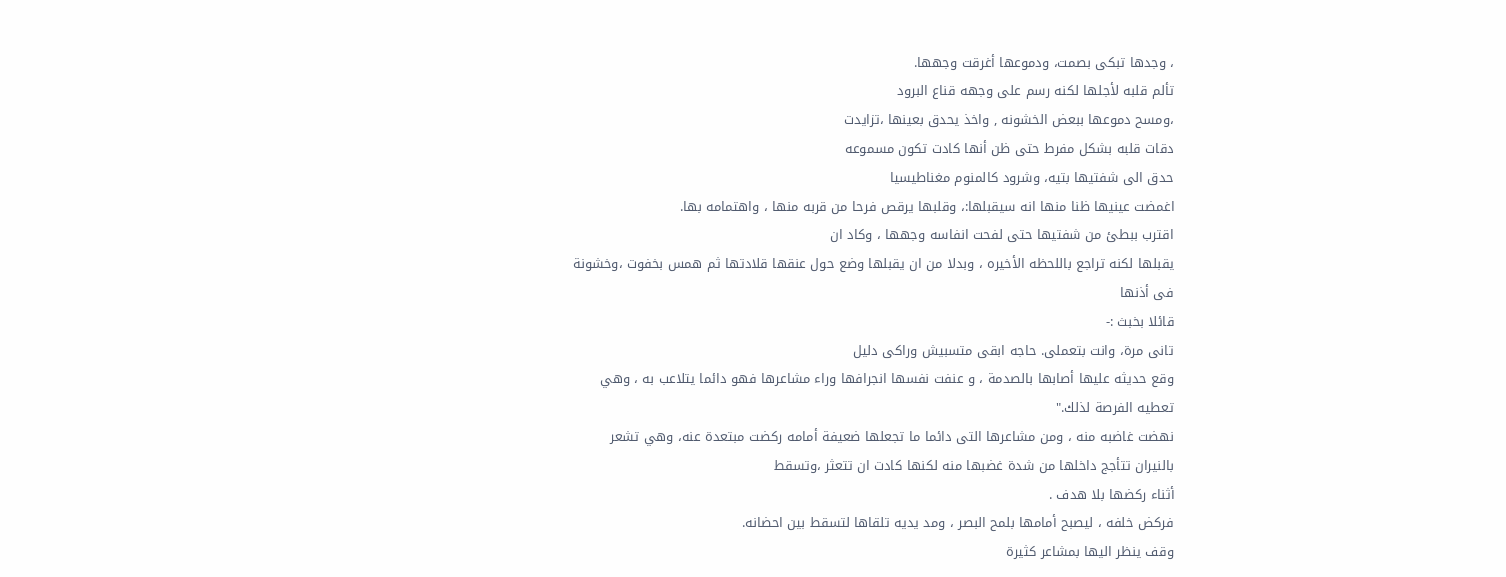، وجدها تبكى بصمت، ودموعها أغرقت وجهها.
تألم قلبه لأجلها لكنه رسم على وجهه قناع البرود
،ومسح دموعها ببعض الخشونه , واخذ يحدق بعينها ،تزايدت
دقات قلبه بشكل مفرط حتى ظن أنها كادت تكون مسموعه
حدق الى شفتيها بتيه، وشرود كالمنوم مغناطيسيا
اغمضت عينيها ظنا منها انه سيقبلها:، وقلبها يرقص فرحا من قربه منها ، واهتمامه بها.
اقترب ببطئ من شفتيها حتى لفحت انفاسه وجهها ، وكاد ان
يقبلها لكنه تراجع باللحظه الأخيره ، وبدلا من ان يقبلها وضع حول عنقها قلادتها ثم همس بخفوت ،وخشونة فى أذنها
قائلا بخبث :-
تانى مرة، وانت بتعملى. حاجه ابقى متسبيش وراكى دليل
وقع حديثه عليها أصابها بالصدمة ، و عنفت نفسها انجرافها وراء مشاعرها فهو دائما يتلاعب به ، وهي تعطيه الفرصة لذلك."
نهضت غاضبه منه ، ومن مشاعرها التى دائما ما تجعلها ضعيفة أمامه ركضت مبتعدة عنه، وهي تشعر بالنيران تتأجج داخلها من شدة غضبها منه لكنها كادت ان تتعثر ،وتسقط
أثناء ركضها بلا هدف .
فركض خلفه ، ليصبح أمامها بلمح البصر ، ومد يديه تلقاها لتسقط بين احضانه.
وقف ينظر اليها بمشاعر كثيرة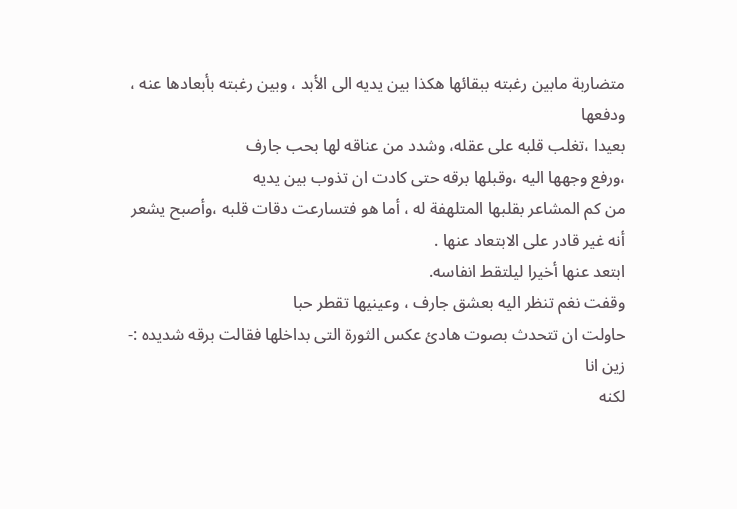متضاربة مابين رغبته ببقائها هكذا بين يديه الى الأبد ، وبين رغبته بأبعادها عنه ، ودفعها
بعيدا ،تغلب قلبه على عقله، وشدد من عناقه لها بحب جارف
،ورفع وجهها اليه ،وقبلها برقه حتى كادت ان تذوب بين يديه
من كم المشاعر بقلبها المتلهفة له ، أما هو فتسارعت دقات قلبه ،وأصبح يشعر أنه غير قادر على الابتعاد عنها .
ابتعد عنها أخيرا ليلتقط انفاسه.
وقفت نغم تنظر اليه بعشق جارف ، وعينيها تقطر حبا
حاولت ان تتحدث بصوت هادئ عكس الثورة التى بداخلها فقالت برقه شديده :-
زين انا
لكنه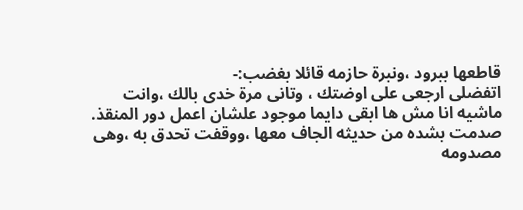قاطعها ببرود ،ونبرة حازمه قائلا بغضب:-
اتفضلى ارجعى على اوضتك ، وتانى مرة خدى بالك ،وانت
ماشيه انا مش ها ابقى دايما موجود علشان اعمل دور المنقذ.
صدمت بشده من حديثه الجاف معها ،ووقفت تحدق به ،وهى
مصدومه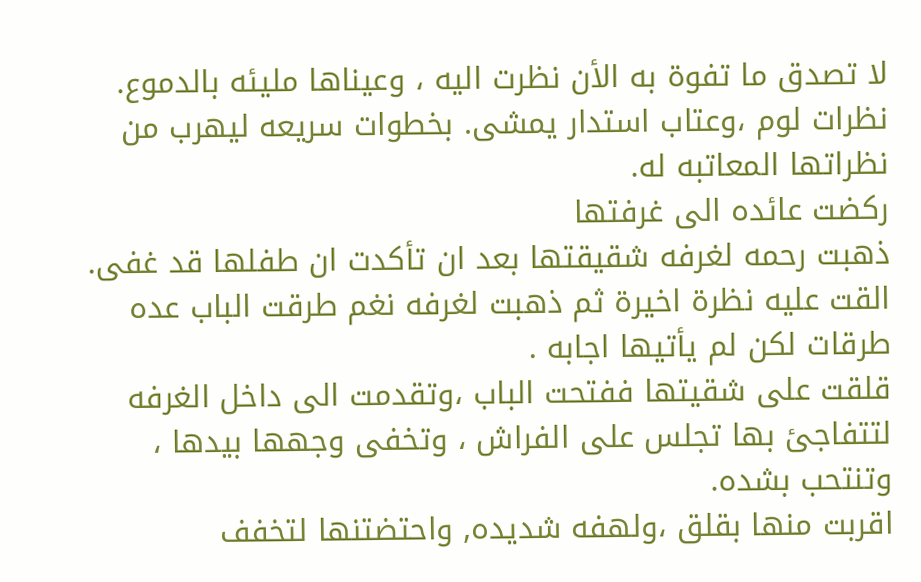لا تصدق ما تفوة به الأن نظرت اليه ، وعيناها مليئه بالدموع. نظرات لوم ،وعتاب استدار يمشى. بخطوات سريعه ليهرب من نظراتها المعاتبه له.
ركضت عائده الى غرفتها
ذهبت رحمه لغرفه شقيقتها بعد ان تأكدت ان طفلها قد غفى.
القت عليه نظرة اخيرة ثم ذهبت لغرفه نغم طرقت الباب عده طرقات لكن لم يأتيها اجابه .
قلقت على شقيتها ففتحت الباب ،وتقدمت الى داخل الغرفه لتتفاجئ بها تجلس على الفراش ، وتخفى وجهها بيدها ، وتنتحب بشده.
اقربت منها بقلق ،ولهفه شديده, واحتضتنها لتخفف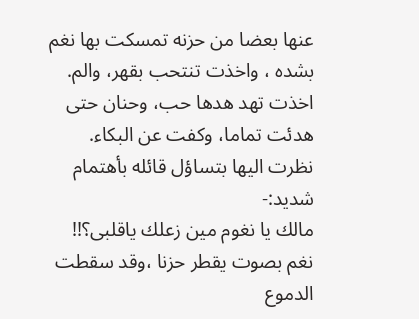عنها بعضا من حزنه تمسكت بها نغم بشده ، واخذت تنتحب بقهر، والم.
اخذت تهد هدها حب، وحنان حتى هدئت تماما، وكفت عن البكاء.
نظرت اليها بتساؤل قائله بأهتمام شديد:-
مالك يا نغوم مين زعلك ياقلبى؟!!
نغم بصوت يقطر حزنا ،وقد سقطت الدموع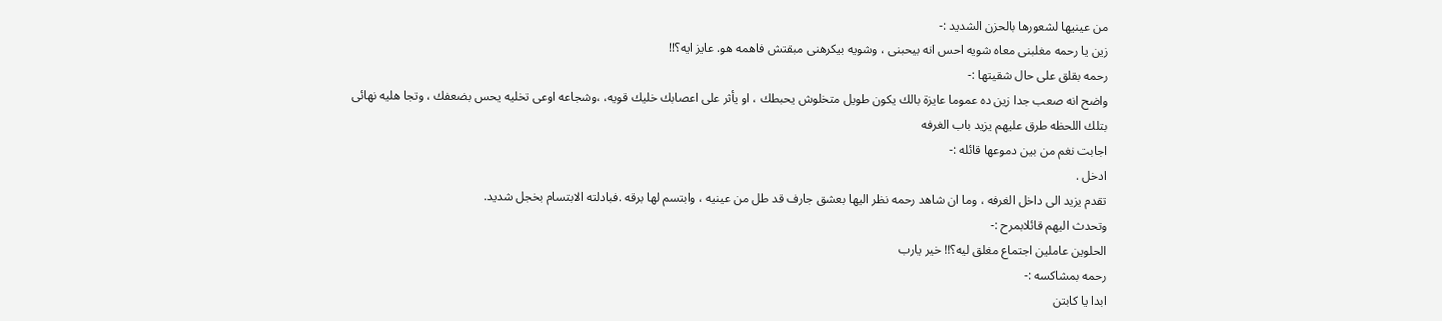من عينيها لشعورها بالحزن الشديد :-
زين يا رحمه مغلبنى معاه شويه احس انه بيحبنى ، وشويه بيكرهنى مبقتش فاهمه هو. عايز ايه؟!!
رحمه بقلق على حال شقيتها :-
واضح انه صعب جدا زين ده عموما عايزة بالك يكون طويل متخلوش يحبطك ، او يأثر على اعصابك خليك قويه، ،وشجاعه اوعى تخليه يحس بضعفك ، وتجا هليه نهائى
بتلك اللحظه طرق عليهم يزيد باب الغرفه
اجابت نغم من بين دموعها قائله :-
ادخل .
تقدم يزيد الى داخل الغرفه ، وما ان شاهد رحمه نظر اليها بعشق جارف قد طل من عينيه ، وابتسم لها برقه .فبادلته الابتسام بخجل شديد.
وتحدث اليهم قائلابمرح :-
الحلوين عاملين اجتماع مغلق ليه؟!! خير يارب
رحمه بمشاكسه :-
ابدا يا كابتن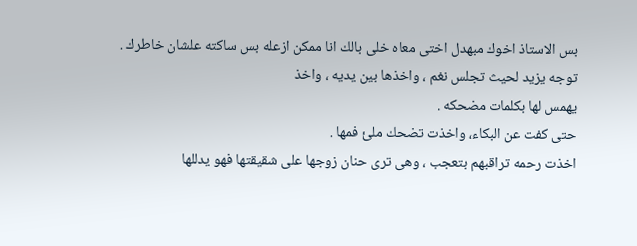بس الاستاذ اخوك مبهدل اختى معاه خلى بالك انا ممكن ازعله بس ساكته علشان خاطرك .
توجه يزيد لحيث تجلس نغم ، واخذها بين يديه ، واخذ
يهمس لها بكلمات مضحكه .
حتى كفت عن البكاء، واخذت تضحك ملئ فمها .
اخذت رحمه تراقبهم بتعجب ، وهى ترى حنان زوجها على شقيقتها فهو يدللها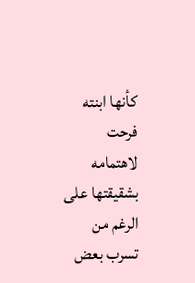كأنها ابنته فرحت لاهتمامه بشقيقتها على الرغم من تسرب بعض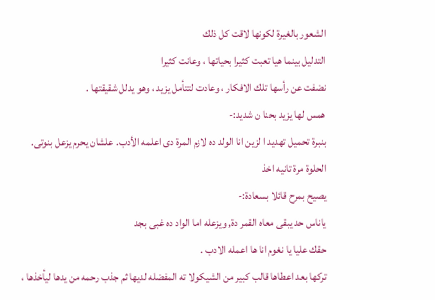الشعور بالغيرة لكونها لاقت كل ذلك
التدليل بينما هيا تعبت كثيرا بحياتها ، وعانت كثيرا
نضفت عن رأسها تلك الافكار ، وعادت لتتأمل يزيد ، وهو يدلل شقيقتها .
همس لها يزيد بحنا ن شديد:-
بنبرة تحميل تهديد ا لزين انا الولد ده لازم المرة دى اعلمه الأدب. علشان يحرم يزعل بنوتى. الحلوة مرة تانيه اخذ
يصيح بمرح قائلا بسعادة:-
ياناس حد يبقى معاه القمر دة, ويزعله اما الواد ده غبى بجد
حقك عليا يا نغوم انا ها اعمله الادب .
تركها بعد اعطاها قالب كبير من الشيكولا ته المفضله لديها ثم جذب رحمه من يدها ليأخذها ،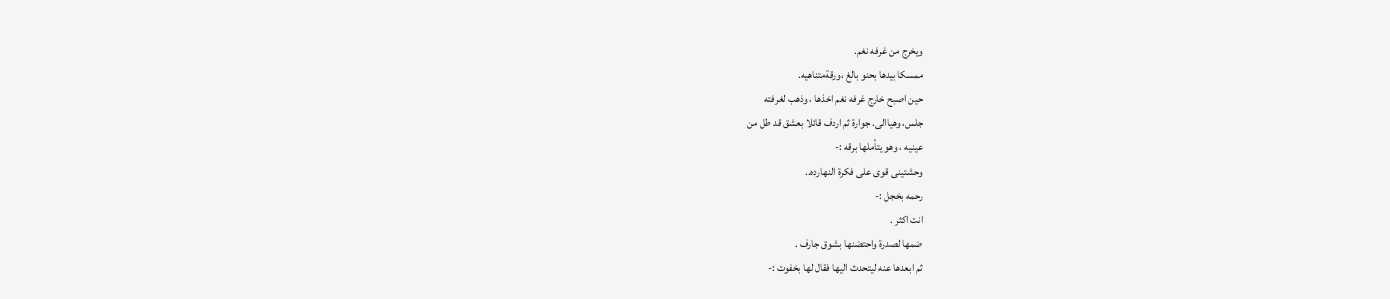ويخرج من غرفه نغم.
ممسكا بيدها بحنو بالغ ،ورقةمتناهيه.
حين اصبح خارج غرفه نغم اخذها ، وذهب لغرفته
جلس، وهياالى. جوارة ثم اردف قائلا بعشق قد طل من
عينيه ، وهو يتأملها برقه :-
وحشتينى قوى على فكرة النهارده..
رحمه بخجل :-
انت اكثر .
ضمها لصدرة واحتضنها بشوق جارف .
ثم ابعدها عنه ليتحدث اليها فقال لها بخفوت :-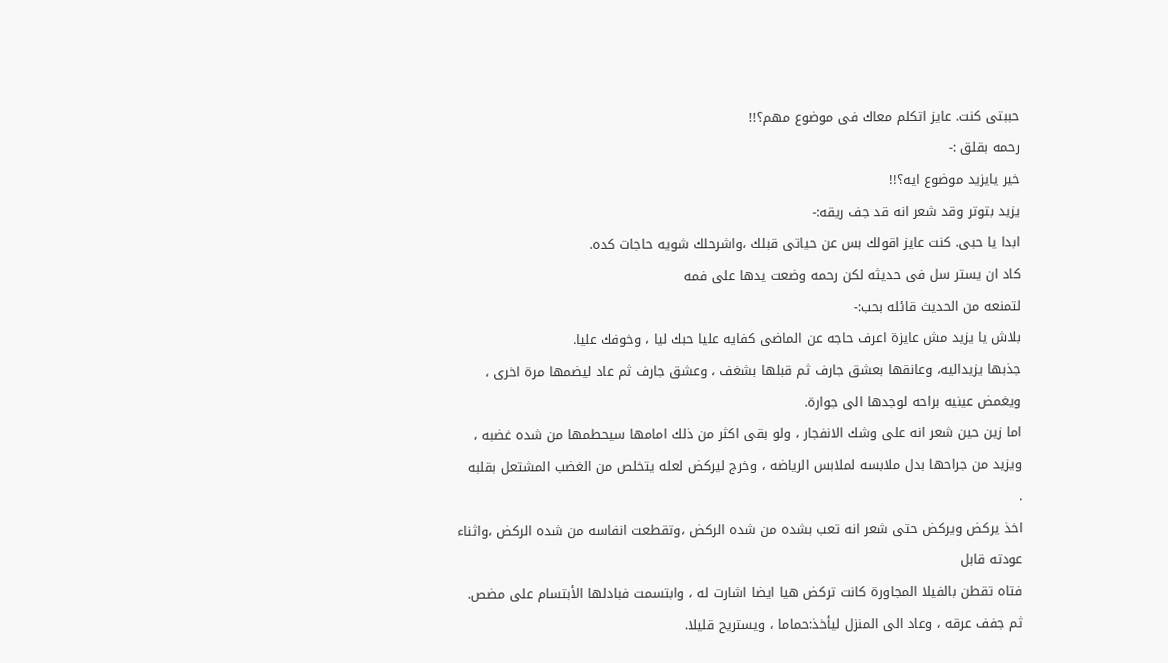حببتى كنت. عايز اتكلم معاك فى موضوع مهم؟!!
رحمه بقلق :-
خير يايزيد موضوع ايه؟!!
يزيد بتوتر وقد شعر انه قد جف ريقه:-
ابدا يا حبى. كنت عايز اقولك بس عن حياتى قبلك ،واشرحلك شويه حاجات كده.
كاد ان يستر سل فى حديثه لكن رحمه وضعت يدها على فمه
لتمنعه من الحديث قائله بحب:-
بلاش يا يزيد مش عايزة اعرف حاجه عن الماضى كفايه عليا حبك ليا ، وخوفك عليا.
جذبها يزيداليه، وعانقها بعشق جارف ثم قبلها بشغف ، وعشق جارف ثم عاد ليضمها مرة اخرى ، ويغمض عينيه براحه لوجدها الى جوارة.
اما زين حين شعر انه على وشك الانفجار ، ولو بقى اكثر من ذلك امامها سيحطمها من شده غضبه ، ويزيد من جراحها بدل ملابسه لملابس الرياضه ، وخرج ليركض لعله يتخلص من الغضب المشتعل بقلبه
.
اخذ يركض ويركض حتى شعر انه تعب بشده من شده الركض ،وتقطعت انفاسه من شده الركض ،واثناء عودته قابل
فتاه تقطن بالفيلا المجاورة كانت تركض هيا ايضا اشارت له ، وابتسمت فبادلها الأبتسام على مضص.
ثم جفف عرقه ، وعاد الى المنزل ليأخذ:حماما ، ويستريح قليلا.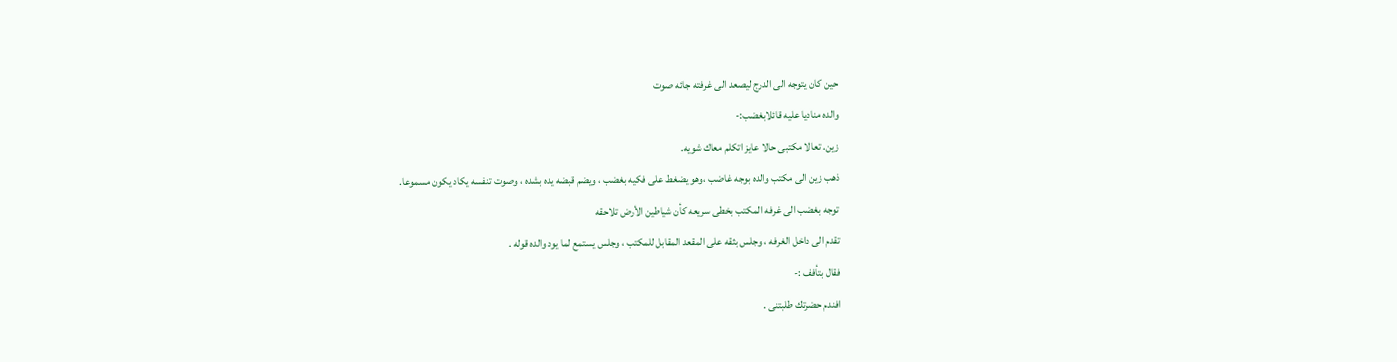حين كان يتوجه الى الدرج ليصعد الى غرفته جائه صوت
والده مناديا عليه قائلابغضب:-
زين. تعالا مكتبى حالا عايز اتكلم معاك شويه.
ذهب زين الى مكتب والده بوجه غاضب ،وهو يضغط على فكيه بغضب ، ويضم قبضه يده بشده ، وصوت تنفسه يكاد يكون مسموعا.
توجه بغضب الى غرفه المكتب بخطى سريعه كأن شياطين الأرض تلاحقه
تقدم الى داخل الغرفه ، وجلس بثقه على المقعد المقابل للمكتب ، وجلس يستمع لما يود والده قوله .
فقال بتأفف :-
افندم حضرتك طلبتنى .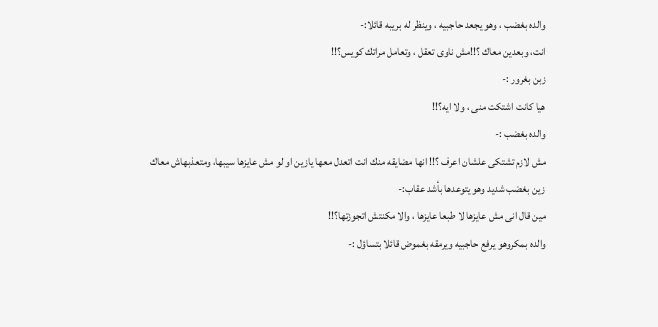والده بغضب ، وهو يجعد حاجبيه ، وينظر له بريبه قائلا:-
انت، وبعدين معاك ؟!!مش ناوى تعقل ، وتعامل مراتك كويس؟!!
زبن بغرور :-
هيا كانت اشتكت منى ، ولا ايه؟!!
والده بغضب :-
مش لازم تشتكى علشان اعرف ؟!! انها مضايقه منك انت اتعدل معها يازين او لو مش عايزها سيبها، ومتعذبهاش معاك
زين بغضب شديد وهو يتوعدها بأشد عقاب:-
مين قال انى مش عايزها لا طبعا عايزها ، والا مكنتش اتجوزتها؟!!
والده بمكروهو يرفع حاجبيه ويرمقه بغموض قائلا بتساؤل :-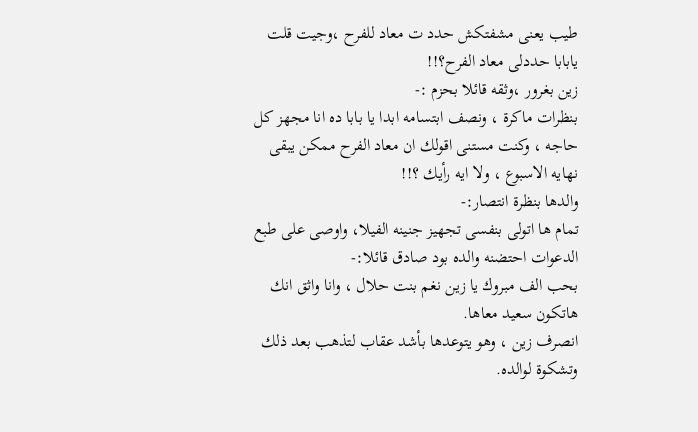طيب يعنى مشفتكش حدد ت معاد للفرح ،وجيت قلت يابابا حددلى معاد الفرح؟!!
زين بغرور ،وثقه قائلا بحزم :-
بنظرات ماكرة ، ونصف ابتسامه ابدا يا بابا ده انا مجهز كل حاجه ، وكنت مستنى اقولك ان معاد الفرح ممكن يبقى نهايه الاسبوع ، ولا ايه رأيك ؟!!
والدها بنظرة انتصار:-
تمام ها اتولى بنفسى تجهيز جنينه الفيلا، واوصى على طبع الدعوات احتضنه والده بود صادق قائلا:-
بحب الف مبروك يا زين نغم بنت حلال ، وانا واثق انك هاتكون سعيد معاها.
انصرف زين ، وهو يتوعدها بأشد عقاب لتذهب بعد ذلك وتشكوة لوالده.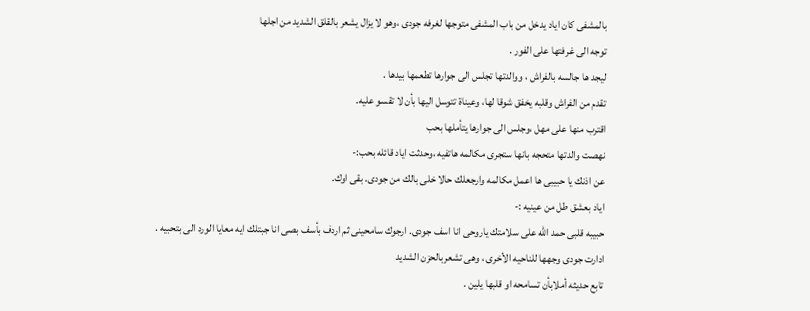بالمشفى كان اياد يدخل من باب المشفى متوجها لغرفه جودى ،وهو لا يزال يشعر بالقلق الشديد من اجلها
توجه الى غرفتها على الفور .
ليجد ها جالسه بالفراش ، ووالدتها تجلس الى جوارها تطعمها بيدها .
تقدم من الفراش وقلبه يخفق شوقا لها، وعيناة تتوسل اليها بأن لا تقسو عليه.
اقترب منها على مهل ،وجلس الى جوارها يتأملها بحب
نهصت والدتها متحجه بانها ستجرى مكالمه هاتفيه ،وحدثت اياد قائله بحب:-
عن اذنك يا حبيبى ها اعمل مكالمه وارجعلك حالا خلى بالك من جودى. بقى اوك.
اياد بعشق طل من عينيه :-
حبيبه قلبى حمد الله على سلامتك ياروحى انا اسف جودى. ارجوك سامحينى ثم اردف بأسف بصى انا جبتلك ايه معايا الورد الى بتحبيه .
ادارت جودى وجهها للناحيه الأخرى ، وهى تشعربالحزن الشديد
تابع حديثه أملابأن تسامحه او قلبها يلين .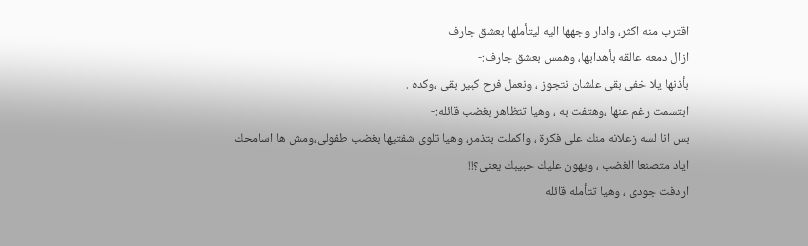اقترب منه اكثر، وادار وجهها اليه ليتأملها بعشق جارف
ازال دمعه عالقه بأهدابها، وهمس بعشق جارف:-
بأذنها يلا خفى بقى علشان نتجوز ، ونعمل فرح كبير بقى ،وكده .
ابتسمت رغم عنها ،وهتفت به ، وهيا تتظاهر بغضب قائله:-
بس انا لسه زعلانه منك على فكرة ، واكملت بتذمر، وهيا تلوى شفتيها بغضب طفولى،ومش ها اسامحك
اياد متصنعا الغضب ، ويهون عليك حبيبك يعنى؟!!
اردفت جودى ، وهيا تتأمله قائله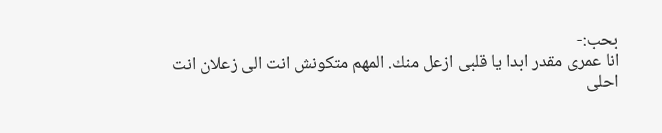بحب:-
انا عمرى مقدر ابدا يا قلبى ازعل منك. المهم متكونش انت الى زعلان انت احلى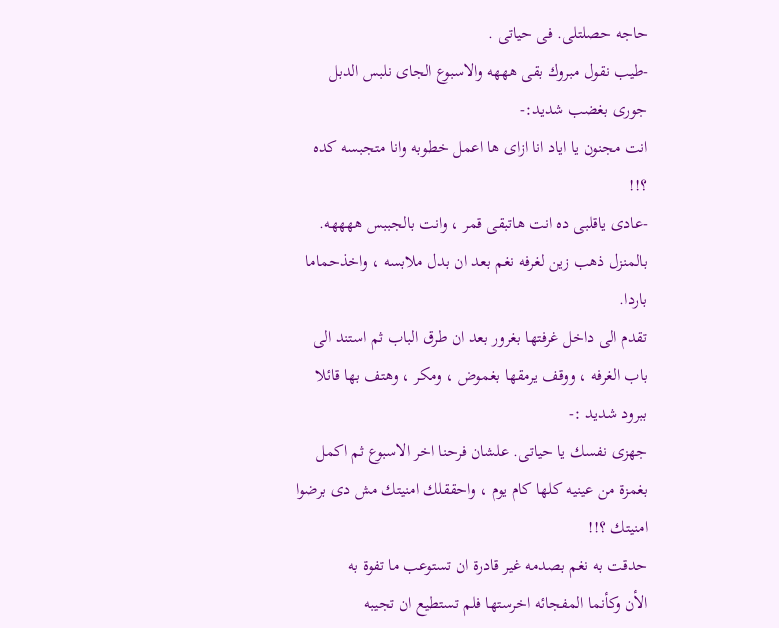حاجه حصلتلى. فى حياتى .
-طيب نقول مبروك بقى هههه والاسبوع الجاى نلبس الدبل
جورى بغضب شديد:-
انت مجنون يا اياد انا ازاى ها اعمل خطوبه وانا متجبسه كده ؟!!
-عادى ياقلبى ده انت هاتبقى قمر ، وانت بالجببس ههههه.
بالمنزل ذهب زين لغرفه نغم بعد ان بدل ملابسه ، واخذحماما
باردا.
تقدم الى داخل غرفتها بغرور بعد ان طرق الباب ثم استند الى باب الغرفه ، ووقف يرمقها بغموض ، ومكر ، وهتف بها قائلا ببرود شديد :-
جهزى نفسك يا حياتى. علشان فرحنا اخر الاسبوع ثم اكمل بغمزة من عينيه كلها كام يوم ، واحققلك امنيتك مش دى برضوا امنيتك ؟!!
حدقت به نغم بصدمه غير قادرة ان تستوعب ما تفوة به
الأن وكأنما المفجائه اخرستها فلم تستطيع ان تجيبه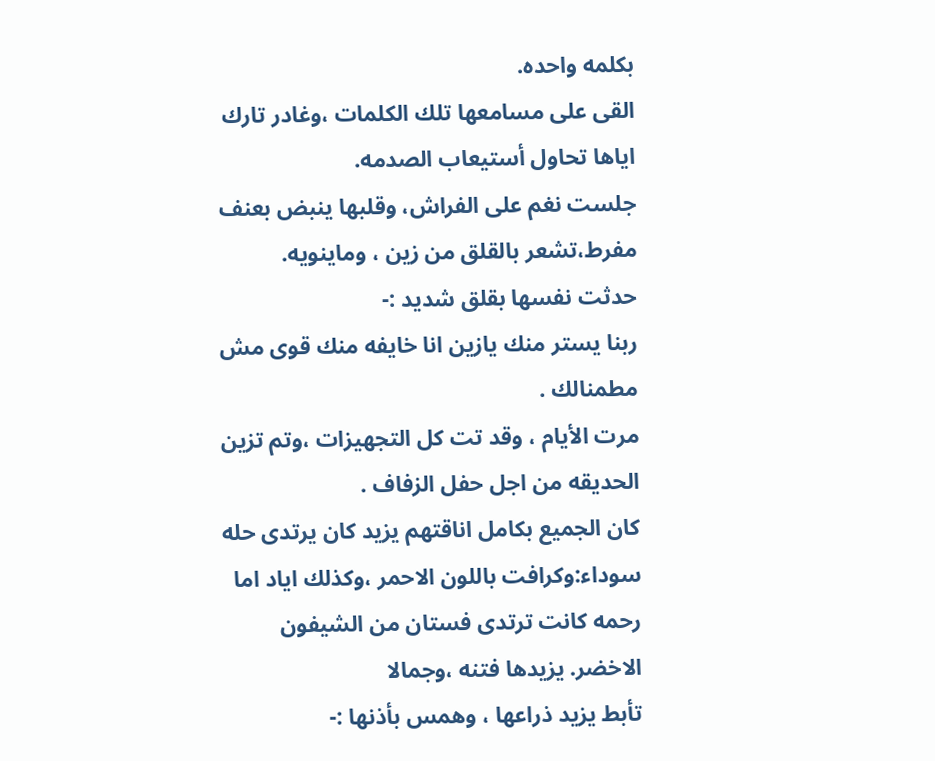بكلمه واحده.
القى على مسامعها تلك الكلمات ،وغادر تارك اياها تحاول أستيعاب الصدمه.
جلست نغم على الفراش، وقلبها ينبض بعنف مفرط،تشعر بالقلق من زين ، وماينويه.
حدثت نفسها بقلق شديد :-
ربنا يستر منك يازين انا خايفه منك قوى مش مطمنالك .
مرت الأيام ، وقد تت كل التجهيزات ،وتم تزين الحديقه من اجل حفل الزفاف .
كان الجميع بكامل اناقتهم يزيد كان يرتدى حله سوداء:وكرافت باللون الاحمر ،وكذلك اياد اما رحمه كانت ترتدى فستان من الشيفون الاخضر. يزيدها فتنه ،وجمالا
تأبط يزيد ذراعها ، وهمس بأذنها :-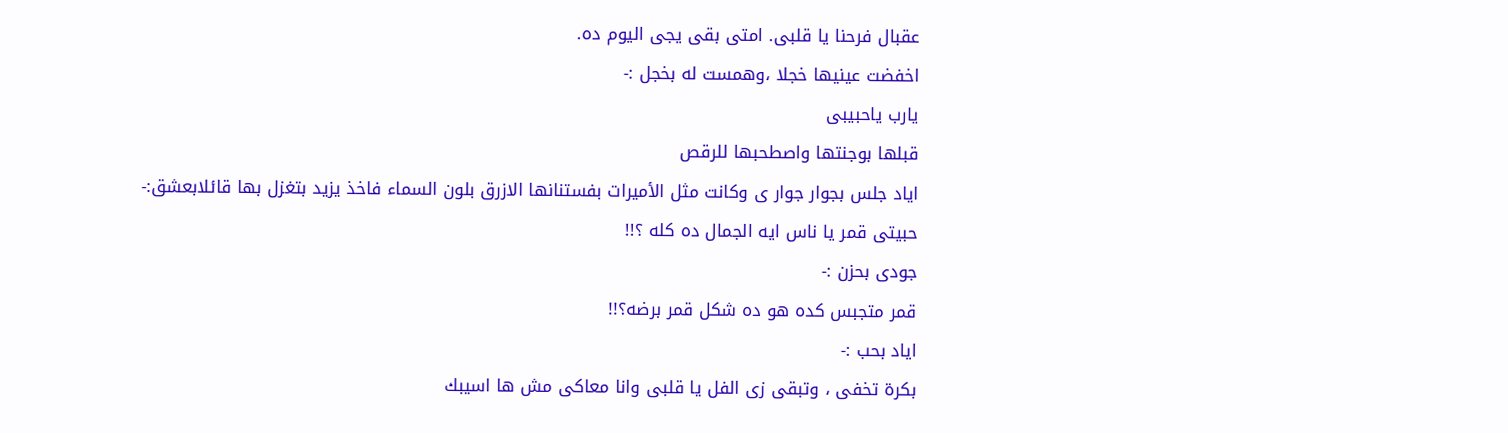عقبال فرحنا يا قلبى. امتى بقى يجى اليوم ده.
اخفضت عينيها خجلا ،وهمست له بخجل :-
يارب ياحبيبى
قبلها بوجنتها واصطحبها للرقص
اياد جلس بجوار جوار ى وكانت مثل الأميرات بفستنانها الازرق بلون السماء فاخذ يزيد بتغزل بها قائلابعشق:-
حبيتى قمر يا ناس ايه الجمال ده كله ؟!!
جودى بحزن :-
قمر متجبس كده هو ده شكل قمر برضه؟!!
اياد بحب :-
بكرة تخفى ، وتبقى زى الفل يا قلبى وانا معاكى مش ها اسيبك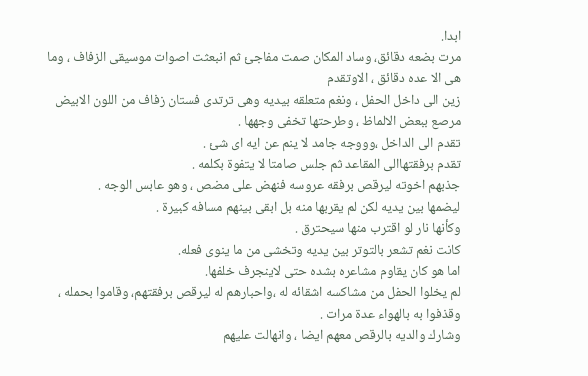ابدا.
مرت بضعه دقائق، وساد المكان صمت مفاجئ ثم انبعثت اصوات موسيقى الزفاف ، وما هى الا عده دقائق ، الاوتقدم
زين الى داخل الحفل ، ونغم متعلقه بيديه وهى ترتدى فستان زفاف من اللون الابيض مرصع ببعض الالماظ ، وطرحتها تخفى وجهها .
تقدم الى الداخل ،وووجه جامد لا ينم عن ايه اى شئ .
تقدم برفقتهاالى المقاعد ثم جلس صامتا لا يتفوة بكلمه .
جذبهم اخوته ليرقص برفقه عروسه فنهض على مضص ، وهو عابس الوجه .
ليضمها بين يديه لكن لم يقربها منه بل ابقى بينهم مسافه كبيرة .
وكأنها نار لو اقترب منها سيحترق .
كانت نغم تشعر بالتوتر بين يديه وتخشى من ما ينوى فعله.
اما هو كان يقاوم مشاعره بشده حتى لاينجرف خلفها.
لم يخلوا الحفل من مشاكسه اشقائه له ،واحبارهم له ليرقص برفقتهم، وقاموا بحمله ، وقذفوا به بالهواء عدة مرات .
وشارك والديه بالرقص معهم ايضا ، وانهالت عليهم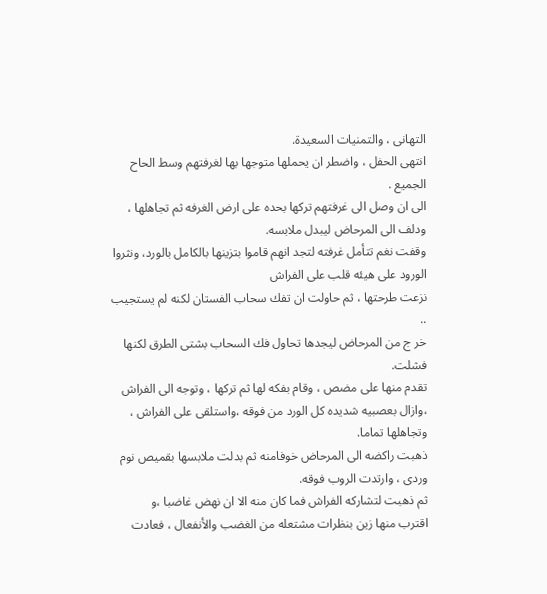التهانى ، والتمنيات السعيدة.
انتهى الحفل ، واضطر ان يحملها متوجها بها لغرفتهم وسط الحاح الجميع .
الى ان وصل الى غرفتهم تركها بحده على ارض الغرفه ثم تجاهلها ، ودلف الى المرحاض ليبدل ملابسه.
وقفت نغم تتأمل غرفته لتجد انهم قاموا بتزينها بالكامل بالورد، ونثروا الورود على هيئه قلب على الفراش
نزعت طرحتها ، ثم حاولت ان تفك سحاب الفستان لكنه لم يستجيب ..
خر ج من المرحاض ليجدها تحاول فك السحاب بشتى الطرق لكنها فشلت.
تقدم منها على مضص ، وقام بفكه لها ثم تركها ، وتوجه الى الفراش ،وازال بعصبيه شديده كل الورد من فوقه ،واستلقى على الفراش ، وتجاهلها تماما.
ذهبت راكضه الى المرحاض خوفامنه ثم بدلت ملابسها بقميص نوم وردى ، وارتدت الروب فوقه.
ثم ذهبت لتشاركه الفراش فما كان منه الا ان نهض غاضبا ،و
اقترب منها زين بنظرات مشتعله من الغضب والأنفعال ، فعادت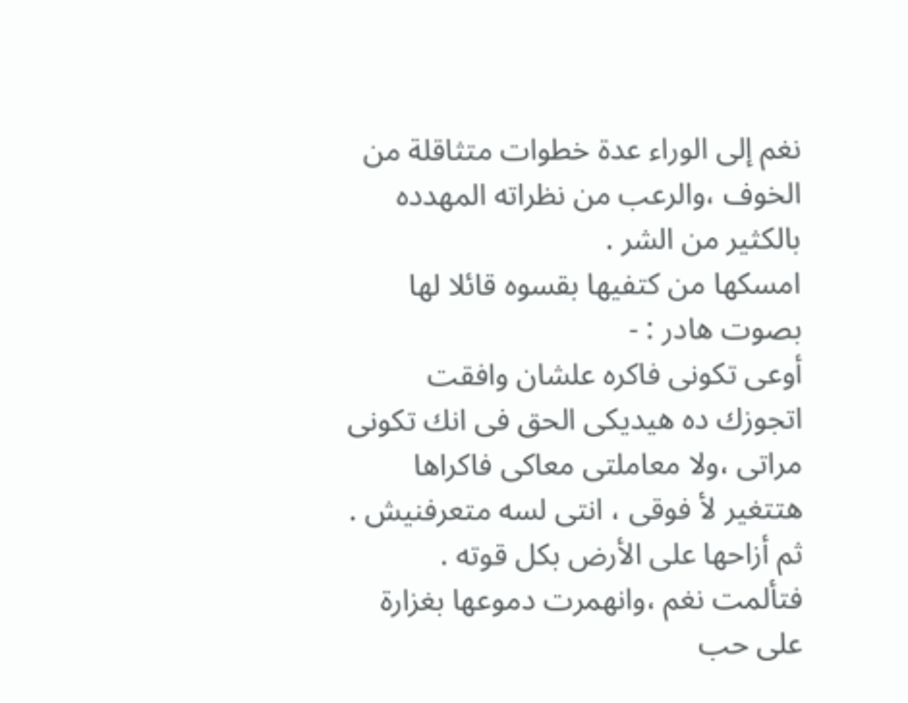نغم إلى الوراء عدة خطوات متثاقلة من
الخوف ،والرعب من نظراته المهدده بالكثير من الشر .
امسكها من كتفيها بقسوه قائلا لها بصوت هادر : -
أوعى تكونى فاكره علشان وافقت اتجوزك ده هيديكى الحق فى انك تكونى مراتى ،ولا معاملتى معاكى فاكراها هتتغير لأ فوقى ، انتى لسه متعرفنيش .
ثم أزاحها على الأرض بكل قوته .
فتألمت نغم ،وانهمرت دموعها بغزارة على حب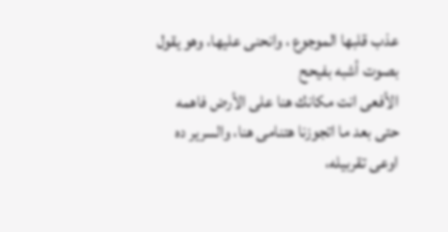عذب قلبها الموجوع ، وانحنى عليها، وهو يقول بصوت أشبه بفيحح
الأفعى انت مكانك هنا على الأرض فاهمه حتى بعد ما اتجوزنا هتنامى هنا، والسرير ده اوعى تقربيله،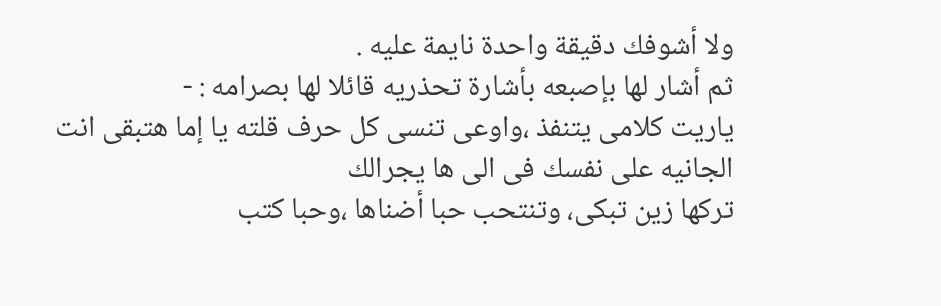ولا أشوفك دقيقة واحدة نايمة عليه .
ثم أشار لها بإصبعه بأشارة تحذريه قائلا لها بصرامه : -
ياريت كلامى يتنفذ ،واوعى تنسى كل حرف قلته يا إما هتبقى انت الجانيه على نفسك فى الى ها يجرالك
تركها زين تبكى، وتنتحب حبا أضناها ،وحبا كتب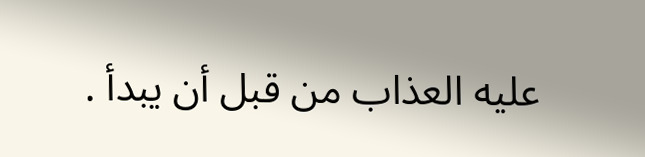عليه العذاب من قبل أن يبدأ .